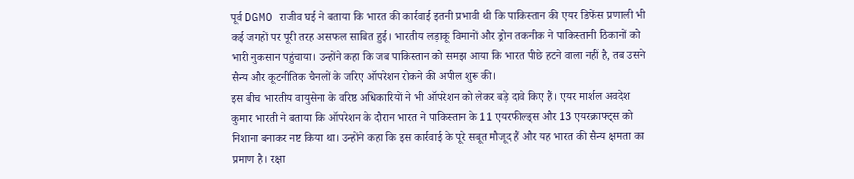पूर्व DGMO राजीव घई ने बताया कि भारत की कार्रवाई इतनी प्रभावी थी कि पाकिस्तान की एयर डिफेंस प्रणाली भी कई जगहों पर पूरी तरह असफल साबित हुई। भारतीय लड़ाकू विमानों और ड्रोन तकनीक ने पाकिस्तानी ठिकानों को भारी नुकसान पहुंचाया। उन्होंने कहा कि जब पाकिस्तान को समझ आया कि भारत पीछे हटने वाला नहीं है, तब उसने सैन्य और कूटनीतिक चैनलों के जरिए ऑपरेशन रोकने की अपील शुरू की।
इस बीच भारतीय वायुसेना के वरिष्ठ अधिकारियों ने भी ऑपरेशन को लेकर बड़े दावे किए हैं। एयर मार्शल अवदेश कुमार भारती ने बताया कि ऑपरेशन के दौरान भारत ने पाकिस्तान के 11 एयरफील्ड्स और 13 एयरक्राफ्ट्स को निशाना बनाकर नष्ट किया था। उन्होंने कहा कि इस कार्रवाई के पूरे सबूत मौजूद हैं और यह भारत की सैन्य क्षमता का प्रमाण है। रक्षा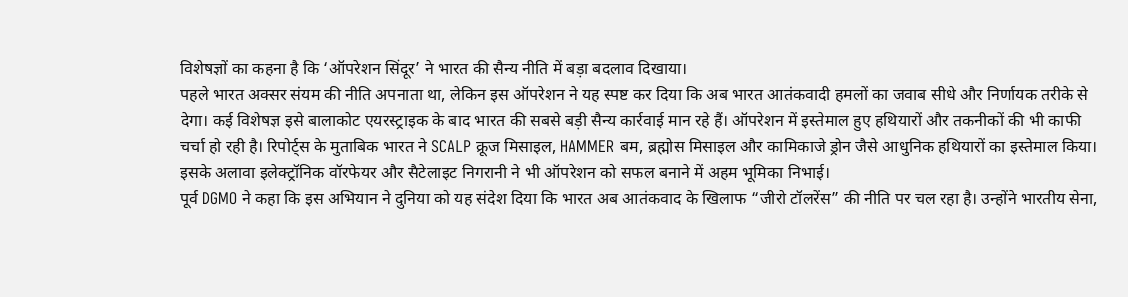विशेषज्ञों का कहना है कि ‘ऑपरेशन सिंदूर’ ने भारत की सैन्य नीति में बड़ा बदलाव दिखाया।
पहले भारत अक्सर संयम की नीति अपनाता था, लेकिन इस ऑपरेशन ने यह स्पष्ट कर दिया कि अब भारत आतंकवादी हमलों का जवाब सीधे और निर्णायक तरीके से देगा। कई विशेषज्ञ इसे बालाकोट एयरस्ट्राइक के बाद भारत की सबसे बड़ी सैन्य कार्रवाई मान रहे हैं। ऑपरेशन में इस्तेमाल हुए हथियारों और तकनीकों की भी काफी चर्चा हो रही है। रिपोर्ट्स के मुताबिक भारत ने SCALP क्रूज मिसाइल, HAMMER बम, ब्रह्मोस मिसाइल और कामिकाजे ड्रोन जैसे आधुनिक हथियारों का इस्तेमाल किया। इसके अलावा इलेक्ट्रॉनिक वॉरफेयर और सैटेलाइट निगरानी ने भी ऑपरेशन को सफल बनाने में अहम भूमिका निभाई।
पूर्व DGMO ने कहा कि इस अभियान ने दुनिया को यह संदेश दिया कि भारत अब आतंकवाद के खिलाफ “जीरो टॉलरेंस” की नीति पर चल रहा है। उन्होंने भारतीय सेना,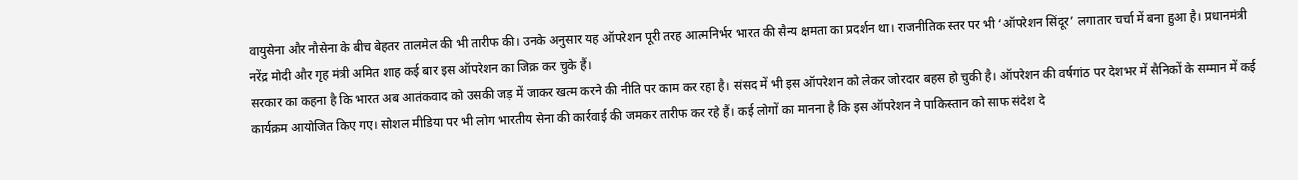वायुसेना और नौसेना के बीच बेहतर तालमेल की भी तारीफ की। उनके अनुसार यह ऑपरेशन पूरी तरह आत्मनिर्भर भारत की सैन्य क्षमता का प्रदर्शन था। राजनीतिक स्तर पर भी ‘ऑपरेशन सिंदूर’ लगातार चर्चा में बना हुआ है। प्रधानमंत्री नरेंद्र मोदी और गृह मंत्री अमित शाह कई बार इस ऑपरेशन का जिक्र कर चुके हैं।
सरकार का कहना है कि भारत अब आतंकवाद को उसकी जड़ में जाकर खत्म करने की नीति पर काम कर रहा है। संसद में भी इस ऑपरेशन को लेकर जोरदार बहस हो चुकी है। ऑपरेशन की वर्षगांठ पर देशभर में सैनिकों के सम्मान में कई कार्यक्रम आयोजित किए गए। सोशल मीडिया पर भी लोग भारतीय सेना की कार्रवाई की जमकर तारीफ कर रहे हैं। कई लोगों का मानना है कि इस ऑपरेशन ने पाकिस्तान को साफ संदेश दे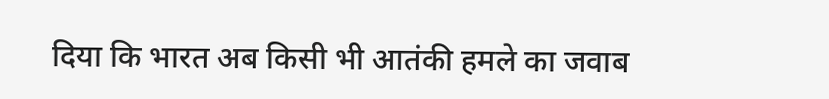दिया कि भारत अब किसी भी आतंकी हमले का जवाब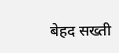बेहद सख्ती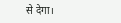से देगा।